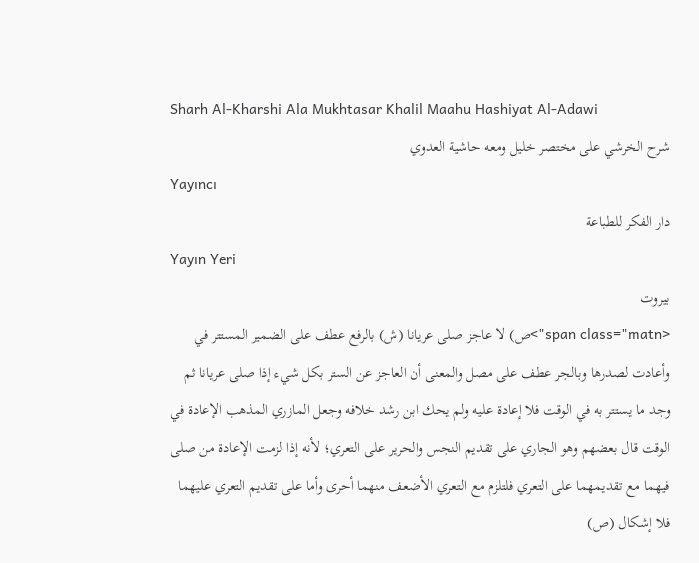Sharh Al-Kharshi Ala Mukhtasar Khalil Maahu Hashiyat Al-Adawi
شرح الخرشي على مختصر خليل ومعه حاشية العدوي
Yayıncı
دار الفكر للطباعة
Yayın Yeri
بيروت
<span class="matn">ص) لا عاجز صلى عريانا (ش) بالرفع عطف على الضمير المستتر في وأعادت لصدرها وبالجر عطف على مصل والمعنى أن العاجز عن الستر بكل شيء إذا صلى عريانا ثم وجد ما يستتر به في الوقت فلا إعادة عليه ولم يحك ابن رشد خلافه وجعل المازري المذهب الإعادة في الوقت قال بعضهم وهو الجاري على تقديم النجس والحرير على التعري؛ لأنه إذا لزمت الإعادة من صلى فيهما مع تقديمهما على التعري فلتلزم مع التعري الأضعف منهما أحرى وأما على تقديم التعري عليهما فلا إشكال (ص)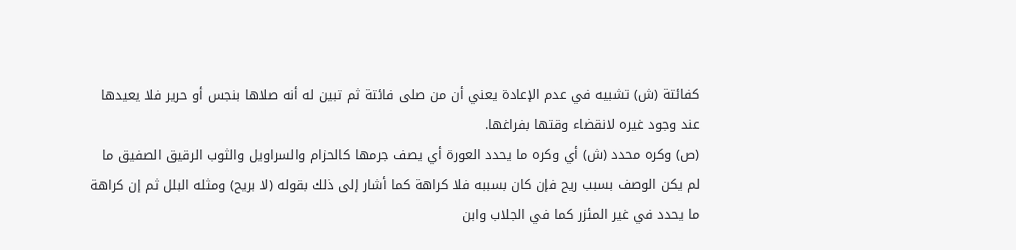كفائتة (ش) تشبيه في عدم الإعادة يعني أن من صلى فائتة ثم تبين له أنه صلاها بنجس أو حرير فلا يعيدها عند وجود غيره لانقضاء وقتها بفراغها.
(ص) وكره محدد (ش) أي وكره ما يحدد العورة أي يصف جرمها كالحزام والسراويل والثوب الرقيق الصفيق ما لم يكن الوصف بسبب ريح فإن كان بسببه فلا كراهة كما أشار إلى ذلك بقوله (لا بريح) ومثله البلل ثم إن كراهة ما يحدد في غير المئزر كما في الجلاب وابن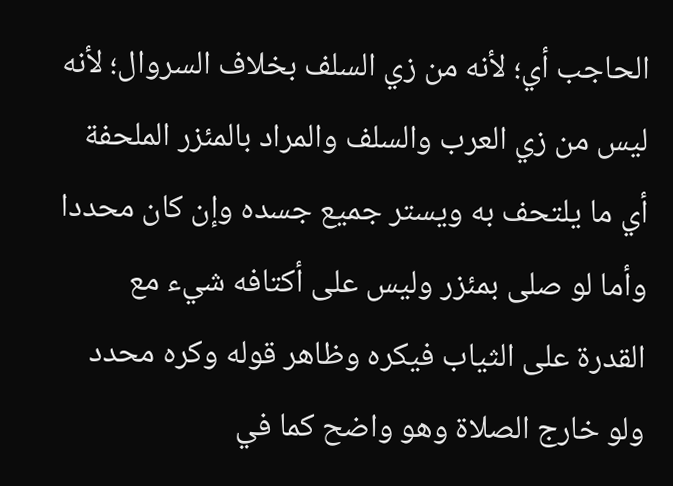الحاجب أي؛ لأنه من زي السلف بخلاف السروال؛ لأنه ليس من زي العرب والسلف والمراد بالمئزر الملحفة أي ما يلتحف به ويستر جميع جسده وإن كان محددا وأما لو صلى بمئزر وليس على أكتافه شيء مع القدرة على الثياب فيكره وظاهر قوله وكره محدد ولو خارج الصلاة وهو واضح كما في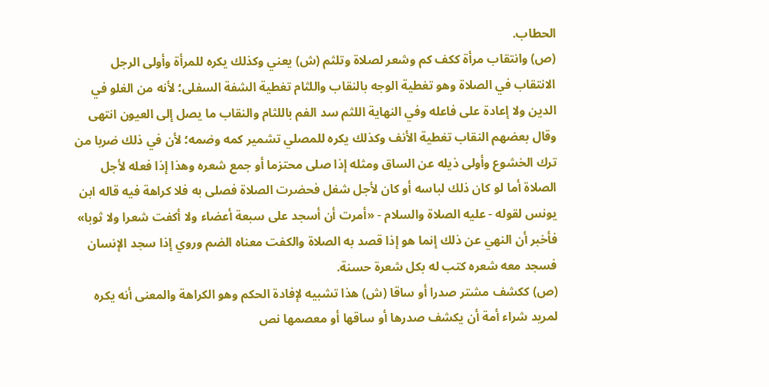الحطاب.
(ص) وانتقاب مرأة ككف كم وشعر لصلاة وتلثم (ش) يعني وكذلك يكره للمرأة وأولى الرجل الانتقاب في الصلاة وهو تغطية الوجه بالنقاب واللثام تغطية الشفة السفلى؛ لأنه من الغلو في الدين ولا إعادة على فاعله وفي النهاية اللثم سد الفم باللثام والنقاب ما يصل إلى العيون انتهى وقال بعضهم النقاب تغطية الأنف وكذلك يكره للمصلي تشمير كمه وضمه؛ لأن في ذلك ضربا من ترك الخشوع وأولى ذيله عن الساق ومثله إذا صلى محتزما أو جمع شعره وهذا إذا فعله لأجل الصلاة أما لو كان ذلك لباسه أو كان لأجل شغل فحضرت الصلاة فصلى به فلا كراهة فيه قاله ابن يونس لقوله - عليه الصلاة والسلام - «أمرت أن أسجد على سبعة أعضاء ولا أكفت شعرا ولا ثوبا» فأخبر أن النهي عن ذلك إنما هو إذا قصد به الصلاة والكفت معناه الضم وروي إذا سجد الإنسان فسجد معه شعره كتب له بكل شعرة حسنة.
(ص) ككشف مشتر صدرا أو ساقا (ش) هذا تشبيه لإفادة الحكم وهو الكراهة والمعنى أنه يكره لمريد شراء أمة أن يكشف صدرها أو ساقها أو معصمها نص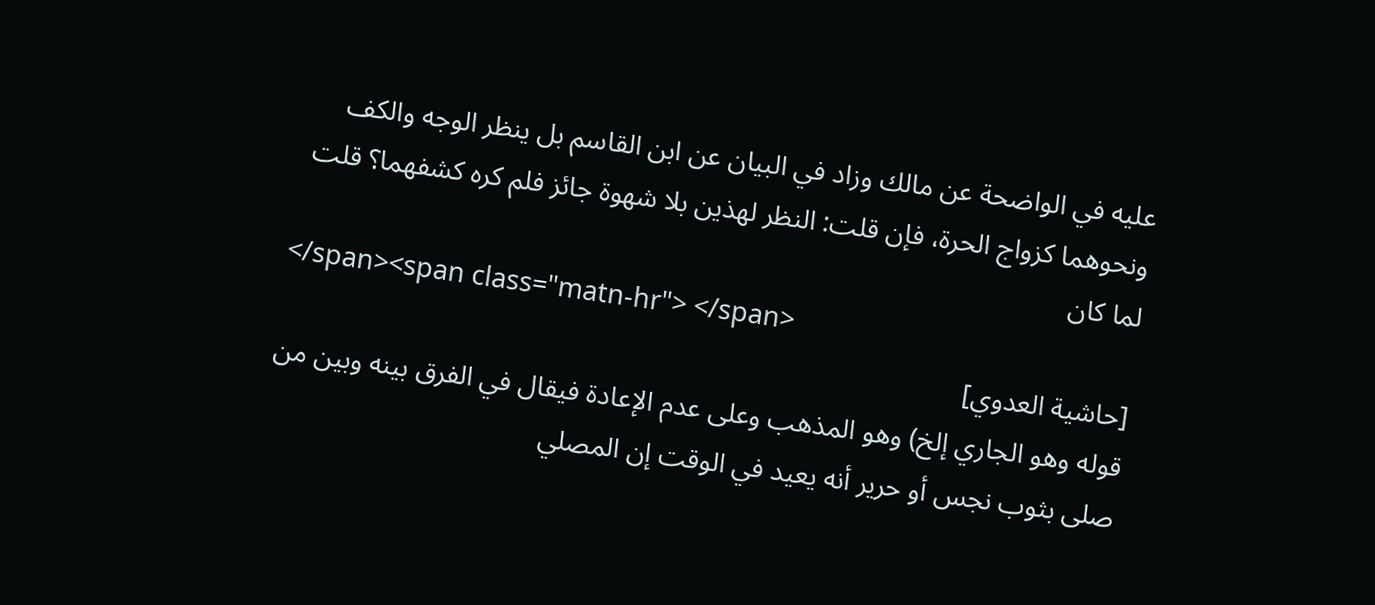عليه في الواضحة عن مالك وزاد في البيان عن ابن القاسم بل ينظر الوجه والكف ونحوهما كزواج الحرة، فإن قلت: النظر لهذين بلا شهوة جائز فلم كره كشفهما؟ قلت لما كان
</span><span class="matn-hr"> </span>
[حاشية العدوي]
قوله وهو الجاري إلخ) وهو المذهب وعلى عدم الإعادة فيقال في الفرق بينه وبين من صلى بثوب نجس أو حرير أنه يعيد في الوقت إن المصلي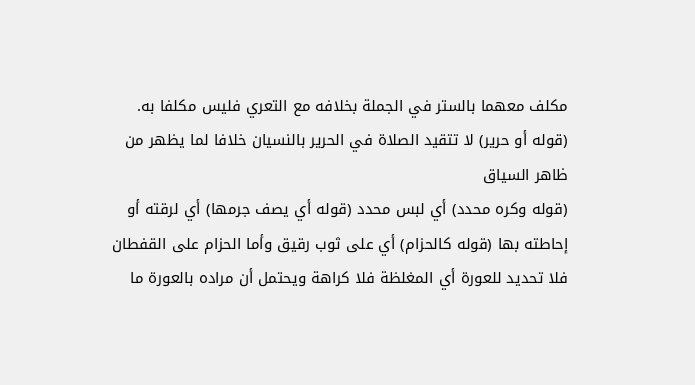مكلف معهما بالستر في الجملة بخلافه مع التعري فليس مكلفا به.
(قوله أو حرير) لا تتقيد الصلاة في الحرير بالنسيان خلافا لما يظهر من ظاهر السياق
(قوله وكره محدد) أي لبس محدد (قوله أي يصف جرمها) أي لرقته أو إحاطته بها (قوله كالحزام) أي على ثوب رقيق وأما الحزام على القفطان فلا تحديد للعورة أي المغلظة فلا كراهة ويحتمل أن مراده بالعورة ما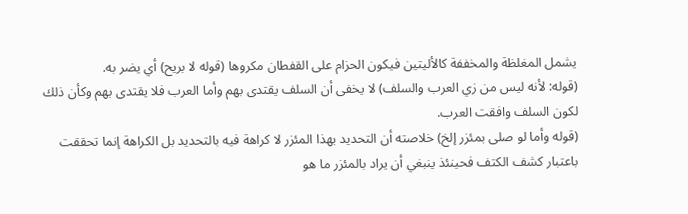يشمل المغلظة والمخففة كالأليتين فيكون الحزام على القفطان مكروها (قوله لا بريح) أي يضر به.
(قوله: لأنه ليس من زي العرب والسلف) لا يخفى أن السلف يقتدى بهم وأما العرب فلا يقتدى بهم وكأن ذلك لكون السلف وافقت العرب.
(قوله وأما لو صلى بمئزر إلخ) خلاصته أن التحديد بهذا المئزر لا كراهة فيه بالتحديد بل الكراهة إنما تحققت باعتبار كشف الكتف فحينئذ ينبغي أن يراد بالمئزر ما هو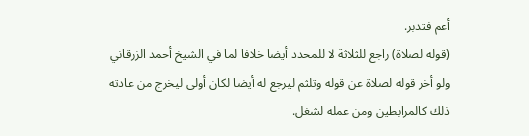أعم فتدبر.
(قوله لصلاة) راجع للثلاثة لا للمحدد أيضا خلافا لما في الشيخ أحمد الزرقاني ولو أخر قوله لصلاة عن قوله وتلثم ليرجع له أيضا لكان أولى ليخرج من عادته ذلك كالمرابطين ومن عمله لشغل.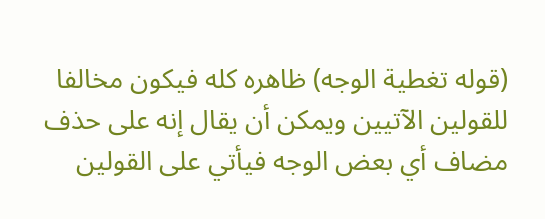(قوله تغطية الوجه) ظاهره كله فيكون مخالفا للقولين الآتيين ويمكن أن يقال إنه على حذف مضاف أي بعض الوجه فيأتي على القولين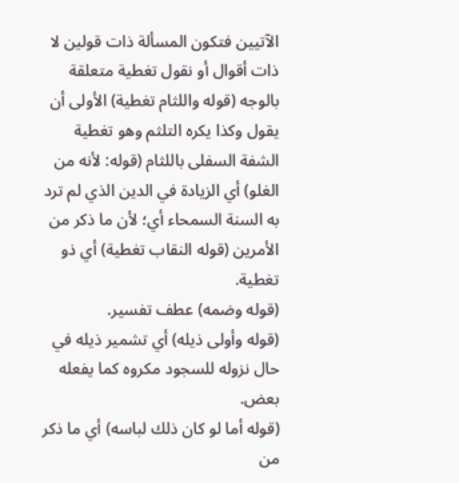الآتيين فتكون المسألة ذات قولين لا ذات أقوال أو نقول تغطية متعلقة بالوجه (قوله واللثام تغطية) الأولى أن يقول وكذا يكره التلثم وهو تغطية الشفة السفلى باللثام (قوله: لأنه من الغلو) أي الزيادة في الدين الذي لم ترد به السنة السمحاء أي؛ لأن ما ذكر من الأمرين (قوله النقاب تغطية) أي ذو تغطية.
(قوله وضمه) عطف تفسير.
(قوله وأولى ذيله) أي تشمير ذيله في حال نزوله للسجود مكروه كما يفعله بعض.
(قوله أما لو كان ذلك لباسه) أي ما ذكر من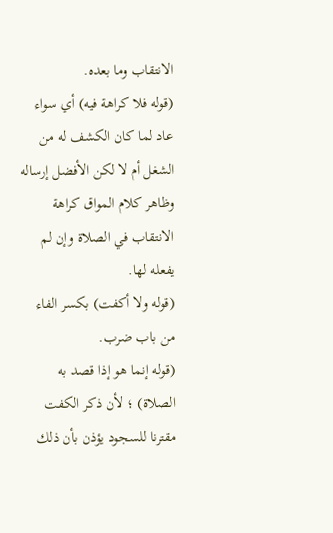الانتقاب وما بعده.
(قوله فلا كراهة فيه) أي سواء عاد لما كان الكشف له من الشغل أم لا لكن الأفضل إرساله وظاهر كلام المواق كراهة الانتقاب في الصلاة وإن لم يفعله لها.
(قوله ولا أكفت) بكسر الفاء من باب ضرب.
(قوله إنما هو إذا قصد به الصلاة) ؛ لأن ذكر الكفت مقترنا للسجود يؤذن بأن ذلك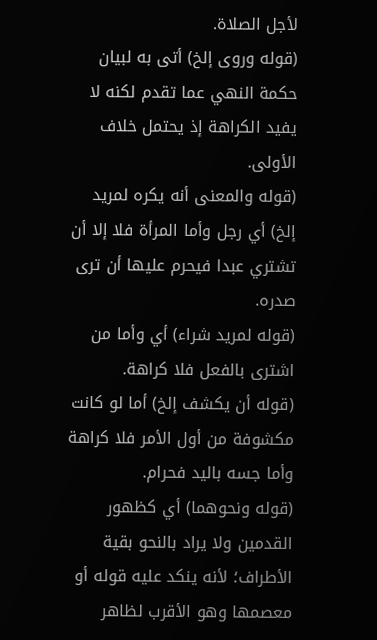لأجل الصلاة.
(قوله وروى إلخ) أتى به لبيان حكمة النهي عما تقدم لكنه لا يفيد الكراهة إذ يحتمل خلاف الأولى.
(قوله والمعنى أنه يكره لمريد إلخ) أي رجل وأما المرأة فلا إلا أن تشتري عبدا فيحرم عليها أن ترى صدره.
(قوله لمريد شراء) أي وأما من اشترى بالفعل فلا كراهة.
(قوله أن يكشف إلخ) أما لو كانت مكشوفة من أول الأمر فلا كراهة وأما جسه باليد فحرام.
(قوله ونحوهما) أي كظهور القدمين ولا يراد بالنحو بقية الأطراف؛ لأنه ينكد عليه قوله أو معصمها وهو الأقرب لظاهر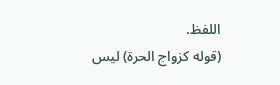اللفظ.
(قوله كزواج الحرة) ليس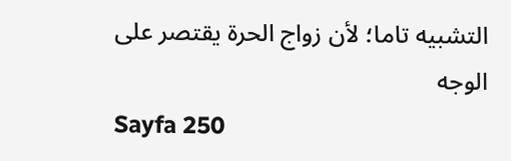التشبيه تاما؛ لأن زواج الحرة يقتصر على الوجه
Sayfa 250